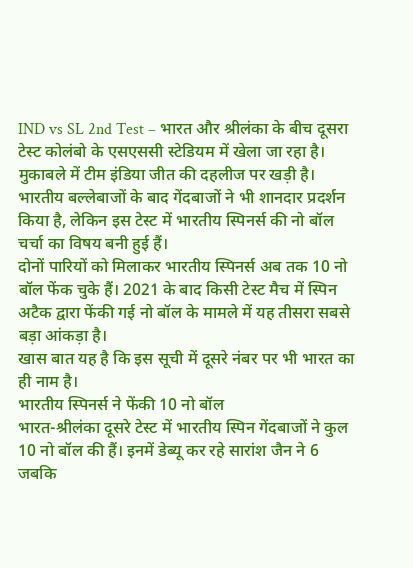IND vs SL 2nd Test – भारत और श्रीलंका के बीच दूसरा टेस्ट कोलंबो के एसएससी स्टेडियम में खेला जा रहा है। मुकाबले में टीम इंडिया जीत की दहलीज पर खड़ी है। भारतीय बल्लेबाजों के बाद गेंदबाजों ने भी शानदार प्रदर्शन किया है, लेकिन इस टेस्ट में भारतीय स्पिनर्स की नो बॉल चर्चा का विषय बनी हुई हैं।
दोनों पारियों को मिलाकर भारतीय स्पिनर्स अब तक 10 नो बॉल फेंक चुके हैं। 2021 के बाद किसी टेस्ट मैच में स्पिन अटैक द्वारा फेंकी गई नो बॉल के मामले में यह तीसरा सबसे बड़ा आंकड़ा है।
खास बात यह है कि इस सूची में दूसरे नंबर पर भी भारत का ही नाम है।
भारतीय स्पिनर्स ने फेंकी 10 नो बॉल
भारत-श्रीलंका दूसरे टेस्ट में भारतीय स्पिन गेंदबाजों ने कुल 10 नो बॉल की हैं। इनमें डेब्यू कर रहे सारांश जैन ने 6 जबकि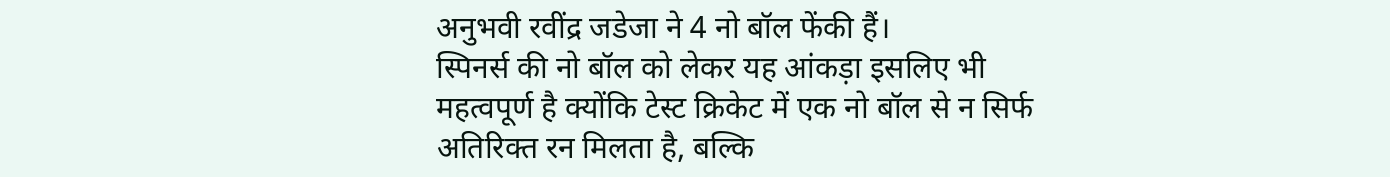अनुभवी रवींद्र जडेजा ने 4 नो बॉल फेंकी हैं।
स्पिनर्स की नो बॉल को लेकर यह आंकड़ा इसलिए भी महत्वपूर्ण है क्योंकि टेस्ट क्रिकेट में एक नो बॉल से न सिर्फ अतिरिक्त रन मिलता है, बल्कि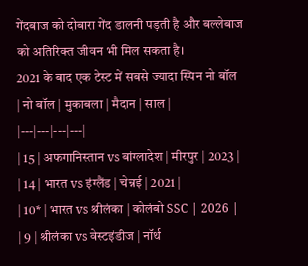गेंदबाज को दोबारा गेंद डालनी पड़ती है और बल्लेबाज को अतिरिक्त जीवन भी मिल सकता है।
2021 के बाद एक टेस्ट में सबसे ज्यादा स्पिन नो बॉल
| नो बॉल | मुकाबला | मैदान | साल |
|---|---|---|---|
| 15 | अफगानिस्तान vs बांग्लादेश | मीरपुर | 2023 |
| 14 | भारत vs इंग्लैंड | चेन्नई | 2021 |
| 10* | भारत vs श्रीलंका | कोलंबो SSC | 2026 |
| 9 | श्रीलंका vs वेस्टइंडीज | नॉर्थ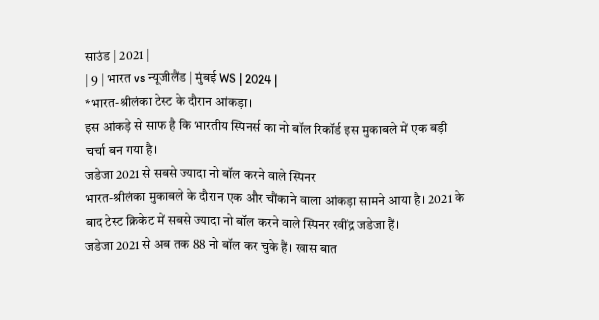साउंड | 2021 |
| 9 | भारत vs न्यूजीलैंड | मुंबई WS | 2024 |
*भारत-श्रीलंका टेस्ट के दौरान आंकड़ा।
इस आंकड़े से साफ है कि भारतीय स्पिनर्स का नो बॉल रिकॉर्ड इस मुकाबले में एक बड़ी चर्चा बन गया है।
जडेजा 2021 से सबसे ज्यादा नो बॉल करने वाले स्पिनर
भारत-श्रीलंका मुकाबले के दौरान एक और चौंकाने वाला आंकड़ा सामने आया है। 2021 के बाद टेस्ट क्रिकेट में सबसे ज्यादा नो बॉल करने वाले स्पिनर रवींद्र जडेजा हैं।
जडेजा 2021 से अब तक 88 नो बॉल कर चुके हैं। खास बात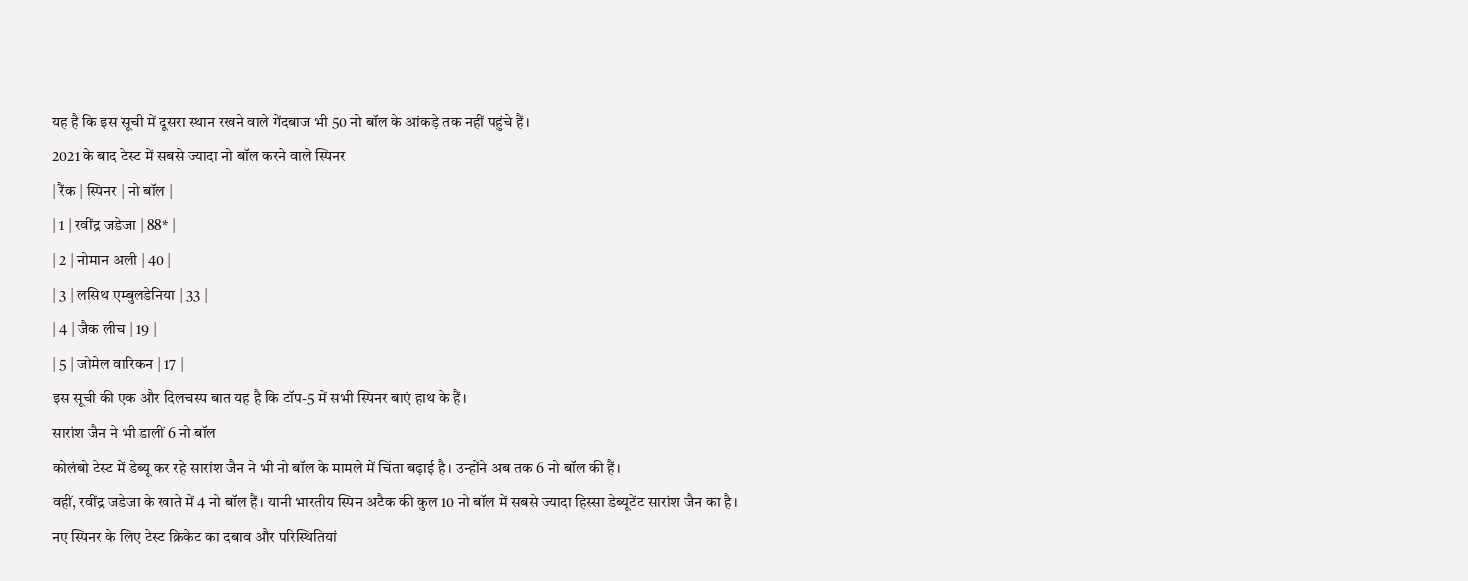यह है कि इस सूची में दूसरा स्थान रखने वाले गेंदबाज भी 50 नो बॉल के आंकड़े तक नहीं पहुंचे हैं।
2021 के बाद टेस्ट में सबसे ज्यादा नो बॉल करने वाले स्पिनर
| रैंक | स्पिनर | नो बॉल |
| 1 | रवींद्र जडेजा | 88* |
| 2 | नोमान अली | 40 |
| 3 | लसिथ एम्बुलडेनिया | 33 |
| 4 | जैक लीच | 19 |
| 5 | जोमेल वारिकन | 17 |
इस सूची की एक और दिलचस्प बात यह है कि टॉप-5 में सभी स्पिनर बाएं हाथ के हैं।
सारांश जैन ने भी डालीं 6 नो बॉल
कोलंबो टेस्ट में डेब्यू कर रहे सारांश जैन ने भी नो बॉल के मामले में चिंता बढ़ाई है। उन्होंने अब तक 6 नो बॉल की हैं।
वहीं, रवींद्र जडेजा के खाते में 4 नो बॉल हैं। यानी भारतीय स्पिन अटैक की कुल 10 नो बॉल में सबसे ज्यादा हिस्सा डेब्यूटेंट सारांश जैन का है।
नए स्पिनर के लिए टेस्ट क्रिकेट का दबाव और परिस्थितियां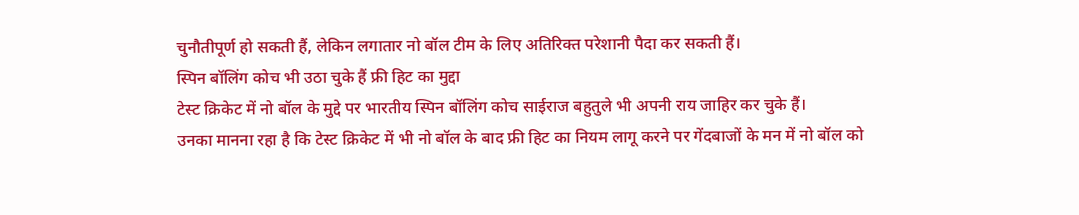चुनौतीपूर्ण हो सकती हैं, लेकिन लगातार नो बॉल टीम के लिए अतिरिक्त परेशानी पैदा कर सकती हैं।
स्पिन बॉलिंग कोच भी उठा चुके हैं फ्री हिट का मुद्दा
टेस्ट क्रिकेट में नो बॉल के मुद्दे पर भारतीय स्पिन बॉलिंग कोच साईराज बहुतुले भी अपनी राय जाहिर कर चुके हैं।
उनका मानना रहा है कि टेस्ट क्रिकेट में भी नो बॉल के बाद फ्री हिट का नियम लागू करने पर गेंदबाजों के मन में नो बॉल को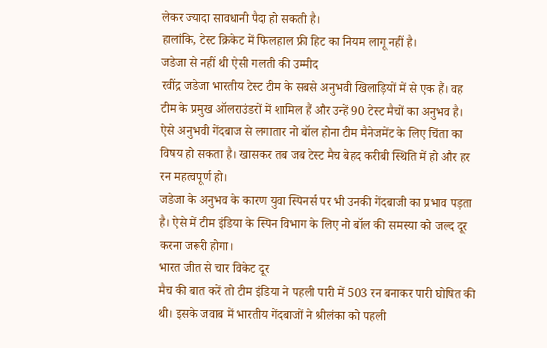लेकर ज्यादा सावधानी पैदा हो सकती है।
हालांकि, टेस्ट क्रिकेट में फिलहाल फ्री हिट का नियम लागू नहीं है।
जडेजा से नहीं थी ऐसी गलती की उम्मीद
रवींद्र जडेजा भारतीय टेस्ट टीम के सबसे अनुभवी खिलाड़ियों में से एक हैं। वह टीम के प्रमुख ऑलराउंडरों में शामिल हैं और उन्हें 90 टेस्ट मैचों का अनुभव है।
ऐसे अनुभवी गेंदबाज से लगातार नो बॉल होना टीम मैनेजमेंट के लिए चिंता का विषय हो सकता है। खासकर तब जब टेस्ट मैच बेहद करीबी स्थिति में हो और हर रन महत्वपूर्ण हो।
जडेजा के अनुभव के कारण युवा स्पिनर्स पर भी उनकी गेंदबाजी का प्रभाव पड़ता है। ऐसे में टीम इंडिया के स्पिन विभाग के लिए नो बॉल की समस्या को जल्द दूर करना जरूरी होगा।
भारत जीत से चार विकेट दूर
मैच की बात करें तो टीम इंडिया ने पहली पारी में 503 रन बनाकर पारी घोषित की थी। इसके जवाब में भारतीय गेंदबाजों ने श्रीलंका को पहली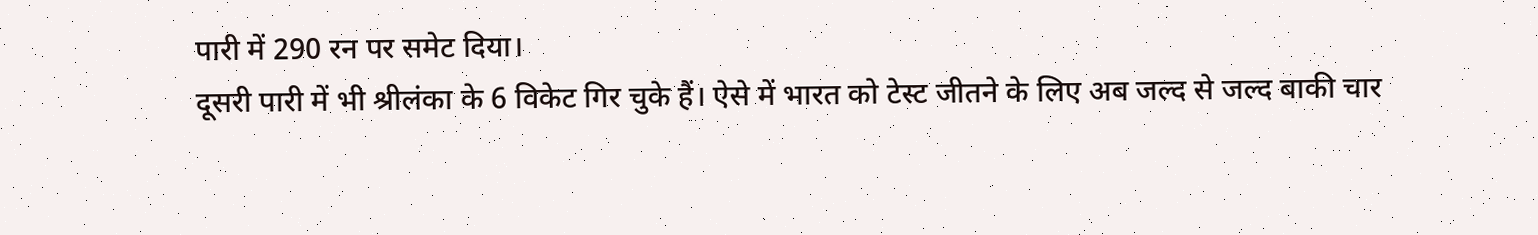पारी में 290 रन पर समेट दिया।
दूसरी पारी में भी श्रीलंका के 6 विकेट गिर चुके हैं। ऐसे में भारत को टेस्ट जीतने के लिए अब जल्द से जल्द बाकी चार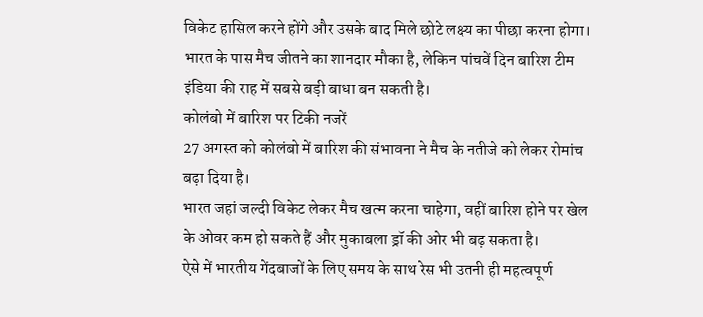विकेट हासिल करने होंगे और उसके बाद मिले छोटे लक्ष्य का पीछा करना होगा।
भारत के पास मैच जीतने का शानदार मौका है, लेकिन पांचवें दिन बारिश टीम इंडिया की राह में सबसे बड़ी बाधा बन सकती है।
कोलंबो में बारिश पर टिकी नजरें
27 अगस्त को कोलंबो में बारिश की संभावना ने मैच के नतीजे को लेकर रोमांच बढ़ा दिया है।
भारत जहां जल्दी विकेट लेकर मैच खत्म करना चाहेगा, वहीं बारिश होने पर खेल के ओवर कम हो सकते हैं और मुकाबला ड्रॉ की ओर भी बढ़ सकता है।
ऐसे में भारतीय गेंदबाजों के लिए समय के साथ रेस भी उतनी ही महत्वपूर्ण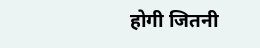होगी जितनी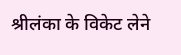श्रीलंका के विकेट लेने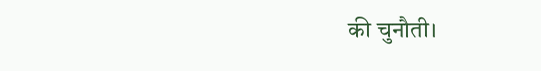की चुनौती।